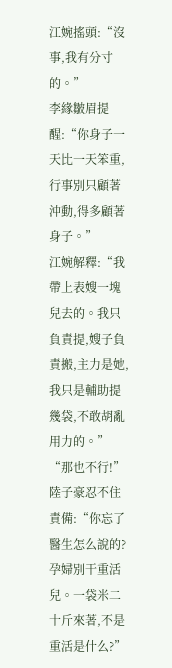江婉搖頭:“沒事,我有分寸的。”
李緣皺眉提醒:“你身子一天比一天笨重,行事別只顧著沖動,得多顧著身子。”
江婉解釋:“我帶上表嫂一塊兒去的。我只負責提,嫂子負責搬,主力是她,我只是輔助提幾袋,不敢胡亂用力的。”
“那也不行!”陸子豪忍不住責備:“你忘了醫生怎么說的?孕婦別干重活兒。一袋米二十斤來著,不是重活是什么?”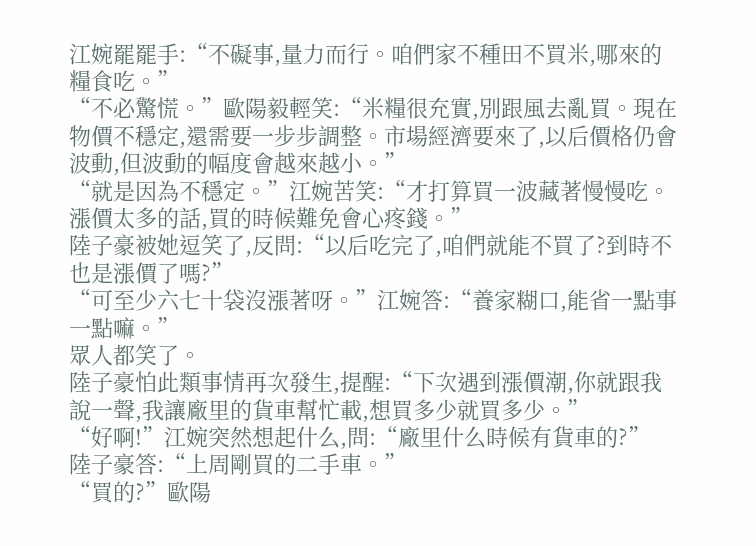江婉罷罷手:“不礙事,量力而行。咱們家不種田不買米,哪來的糧食吃。”
“不必驚慌。”歐陽毅輕笑:“米糧很充實,別跟風去亂買。現在物價不穩定,還需要一步步調整。市場經濟要來了,以后價格仍會波動,但波動的幅度會越來越小。”
“就是因為不穩定。”江婉苦笑:“才打算買一波藏著慢慢吃。漲價太多的話,買的時候難免會心疼錢。”
陸子豪被她逗笑了,反問:“以后吃完了,咱們就能不買了?到時不也是漲價了嗎?”
“可至少六七十袋沒漲著呀。”江婉答:“養家糊口,能省一點事一點嘛。”
眾人都笑了。
陸子豪怕此類事情再次發生,提醒:“下次遇到漲價潮,你就跟我說一聲,我讓廠里的貨車幫忙載,想買多少就買多少。”
“好啊!”江婉突然想起什么,問:“廠里什么時候有貨車的?”
陸子豪答:“上周剛買的二手車。”
“買的?”歐陽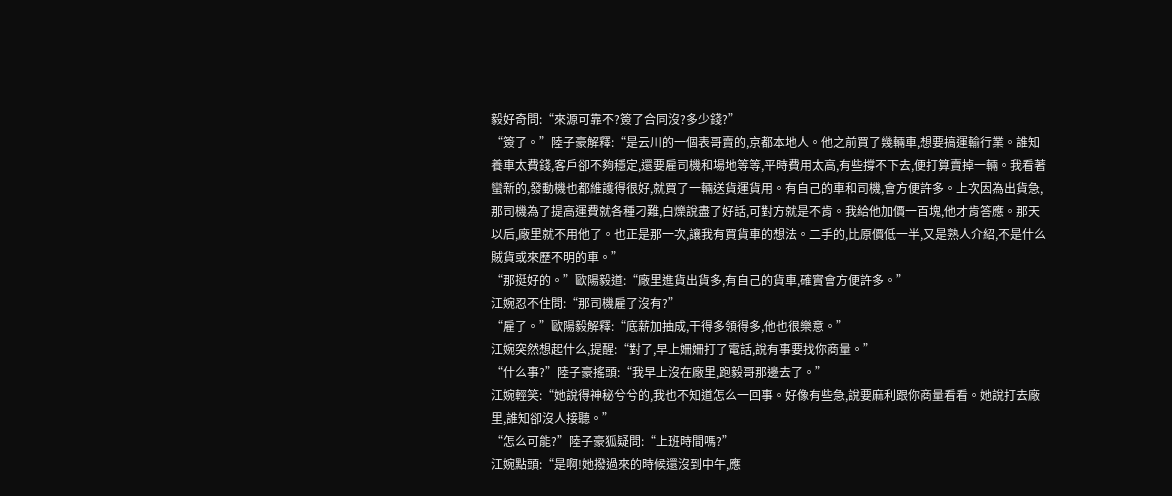毅好奇問:“來源可靠不?簽了合同沒?多少錢?”
“簽了。”陸子豪解釋:“是云川的一個表哥賣的,京都本地人。他之前買了幾輛車,想要搞運輸行業。誰知養車太費錢,客戶卻不夠穩定,還要雇司機和場地等等,平時費用太高,有些撐不下去,便打算賣掉一輛。我看著蠻新的,發動機也都維護得很好,就買了一輛送貨運貨用。有自己的車和司機,會方便許多。上次因為出貨急,那司機為了提高運費就各種刁難,白爍說盡了好話,可對方就是不肯。我給他加價一百塊,他才肯答應。那天以后,廠里就不用他了。也正是那一次,讓我有買貨車的想法。二手的,比原價低一半,又是熟人介紹,不是什么賊貨或來歷不明的車。”
“那挺好的。”歐陽毅道:“廠里進貨出貨多,有自己的貨車,確實會方便許多。”
江婉忍不住問:“那司機雇了沒有?”
“雇了。”歐陽毅解釋:“底薪加抽成,干得多領得多,他也很樂意。”
江婉突然想起什么,提醒:“對了,早上姍姍打了電話,說有事要找你商量。”
“什么事?”陸子豪搖頭:“我早上沒在廠里,跑毅哥那邊去了。”
江婉輕笑:“她說得神秘兮兮的,我也不知道怎么一回事。好像有些急,說要麻利跟你商量看看。她說打去廠里,誰知卻沒人接聽。”
“怎么可能?”陸子豪狐疑問:“上班時間嗎?”
江婉點頭:“是啊!她撥過來的時候還沒到中午,應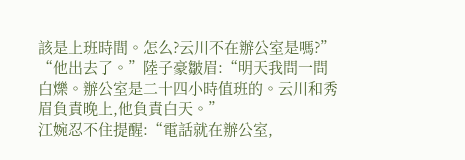該是上班時間。怎么?云川不在辦公室是嗎?”
“他出去了。”陸子豪皺眉:“明天我問一問白爍。辦公室是二十四小時值班的。云川和秀眉負責晚上,他負責白天。”
江婉忍不住提醒:“電話就在辦公室,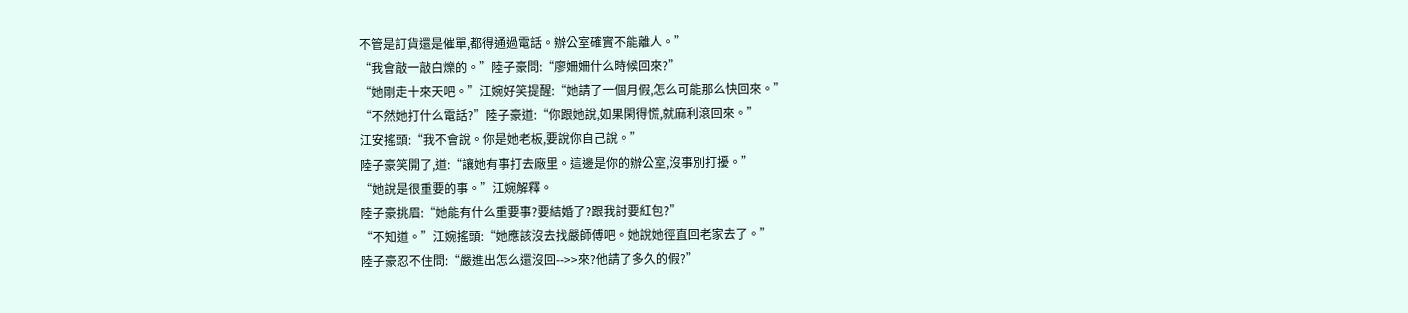不管是訂貨還是催單,都得通過電話。辦公室確實不能離人。”
“我會敲一敲白爍的。”陸子豪問:“廖姍姍什么時候回來?”
“她剛走十來天吧。”江婉好笑提醒:“她請了一個月假,怎么可能那么快回來。”
“不然她打什么電話?”陸子豪道:“你跟她說,如果閑得慌,就麻利滾回來。”
江安搖頭:“我不會說。你是她老板,要說你自己說。”
陸子豪笑開了,道:“讓她有事打去廠里。這邊是你的辦公室,沒事別打擾。”
“她說是很重要的事。”江婉解釋。
陸子豪挑眉:“她能有什么重要事?要結婚了?跟我討要紅包?”
“不知道。”江婉搖頭:“她應該沒去找嚴師傅吧。她說她徑直回老家去了。”
陸子豪忍不住問:“嚴進出怎么還沒回-->>來?他請了多久的假?”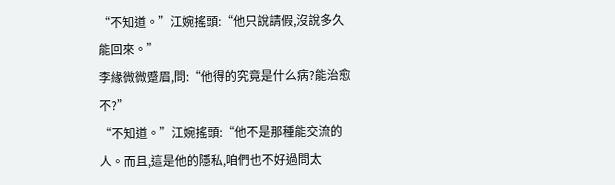“不知道。”江婉搖頭:“他只說請假,沒說多久能回來。”
李緣微微蹙眉,問:“他得的究竟是什么病?能治愈不?”
“不知道。”江婉搖頭:“他不是那種能交流的人。而且,這是他的隱私,咱們也不好過問太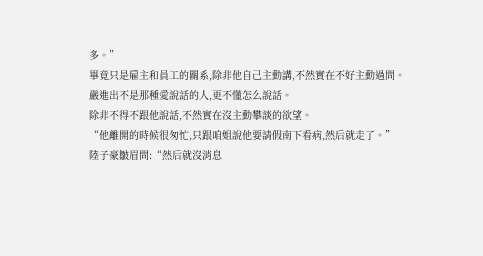多。”
畢竟只是雇主和員工的關系,除非他自己主動講,不然實在不好主動過問。
嚴進出不是那種愛說話的人,更不懂怎么說話。
除非不得不跟他說話,不然實在沒主動攀談的欲望。
“他離開的時候很匆忙,只跟咱姐說他要請假南下看病,然后就走了。”
陸子豪皺眉問:“然后就沒消息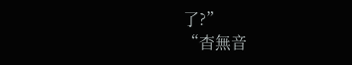了?”
“杳無音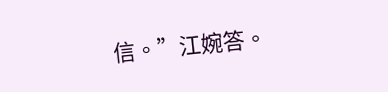信。”江婉答。